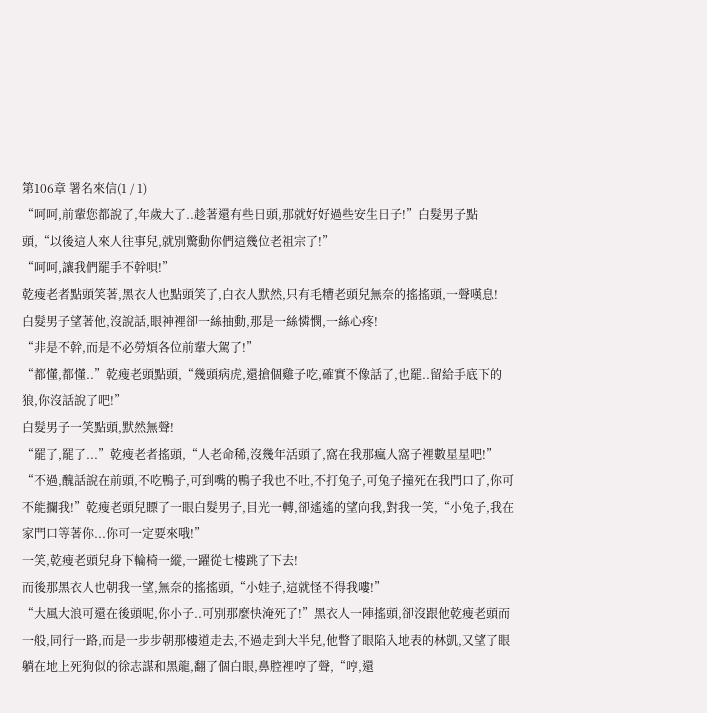第106章 署名來信(1 / 1)
“呵呵,前輩您都說了,年歲大了..趁著還有些日頭,那就好好過些安生日子!”白髮男子點頭,“以後這人來人往事兒,就別驚動你們這幾位老祖宗了!”
“呵呵,讓我們罷手不幹唄!”
乾瘦老者點頭笑著,黑衣人也點頭笑了,白衣人默然,只有毛糟老頭兒無奈的搖搖頭,一聲嘆息!
白髮男子望著他,沒說話,眼神裡卻一絲抽動,那是一絲憐憫,一絲心疼!
“非是不幹,而是不必勞煩各位前輩大駕了!”
“都懂,都懂..”乾瘦老頭點頭,“幾頭病虎,還搶個雞子吃,確實不像話了,也罷..留給手底下的狼,你沒話說了吧!”
白髮男子一笑點頭,默然無聲!
“罷了,罷了...”乾瘦老者搖頭,“人老命稀,沒幾年活頭了,窩在我那瘋人窩子裡數星星吧!”
“不過,醜話說在前頭,不吃鴨子,可到嘴的鴨子我也不吐,不打兔子,可兔子撞死在我門口了,你可不能攔我!”乾瘦老頭兒瞟了一眼白髮男子,目光一轉,卻遙遙的望向我,對我一笑,“小兔子,我在家門口等著你...你可一定要來哦!”
一笑,乾瘦老頭兒身下輪椅一縱,一躍從七樓跳了下去!
而後那黑衣人也朝我一望,無奈的搖搖頭,“小娃子,這就怪不得我嘍!”
“大風大浪可還在後頭呢,你小子..可別那麼快淹死了!”黑衣人一陣搖頭,卻沒跟他乾瘦老頭而一般,同行一路,而是一步步朝那樓道走去,不過走到大半兒,他瞥了眼陷入地表的林凱,又望了眼躺在地上死狗似的徐志謀和黑龍,翻了個白眼,鼻腔裡哼了聲,“哼,還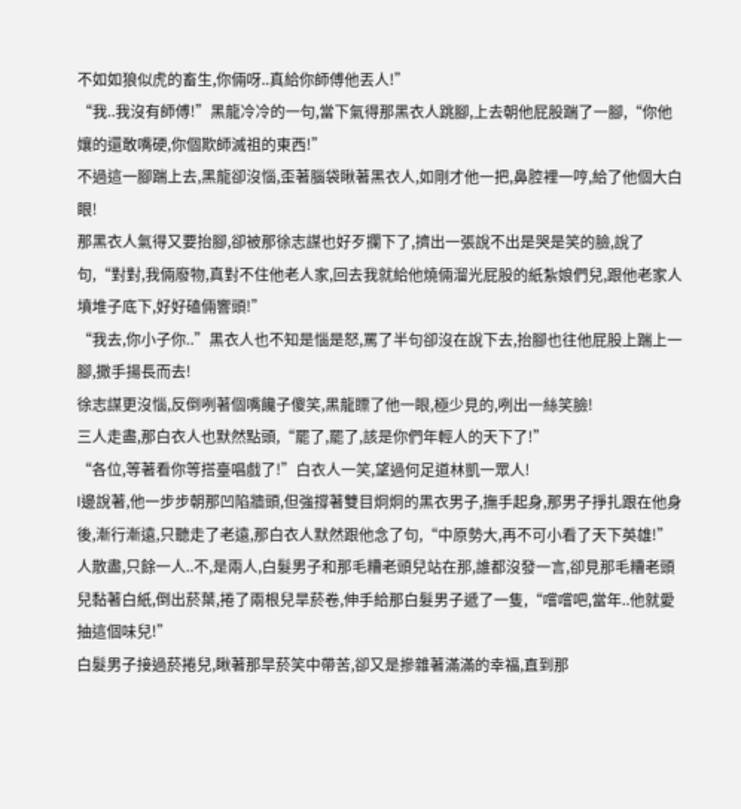不如如狼似虎的畜生,你倆呀..真給你師傅他丟人!”
“我..我沒有師傅!”黑龍冷冷的一句,當下氣得那黑衣人跳腳,上去朝他屁股踹了一腳,“你他孃的還敢嘴硬,你個欺師滅祖的東西!”
不過這一腳踹上去,黑龍卻沒惱,歪著腦袋瞅著黑衣人,如剛才他一把,鼻腔裡一哼,給了他個大白眼!
那黑衣人氣得又要抬腳,卻被那徐志謀也好歹攔下了,擠出一張說不出是哭是笑的臉,說了句,“對對,我倆廢物,真對不住他老人家,回去我就給他燒倆溜光屁股的紙紮娘們兒,跟他老家人墳堆子底下,好好磕倆響頭!”
“我去,你小子你..”黑衣人也不知是惱是怒,罵了半句卻沒在說下去,抬腳也往他屁股上踹上一腳,撒手揚長而去!
徐志謀更沒惱,反倒咧著個嘴饞子傻笑,黑龍瞟了他一眼,極少見的,咧出一絲笑臉!
三人走盡,那白衣人也默然點頭,“罷了,罷了,該是你們年輕人的天下了!”
“各位,等著看你等搭臺唱戲了!”白衣人一笑,望過何足道林凱一眾人!
I邊說著,他一步步朝那凹陷牆頭,但強撐著雙目炯炯的黑衣男子,撫手起身,那男子掙扎跟在他身後,漸行漸遠,只聽走了老遠,那白衣人默然跟他念了句,“中原勢大,再不可小看了天下英雄!”
人散盡,只餘一人..不,是兩人,白髮男子和那毛糟老頭兒站在那,誰都沒發一言,卻見那毛糟老頭兒黏著白紙,倒出菸葉,捲了兩根兒旱菸卷,伸手給那白髮男子遞了一隻,“嚐嚐吧,當年..他就愛抽這個味兒!”
白髮男子接過菸捲兒,瞅著那旱菸笑中帶苦,卻又是摻雜著滿滿的幸福,直到那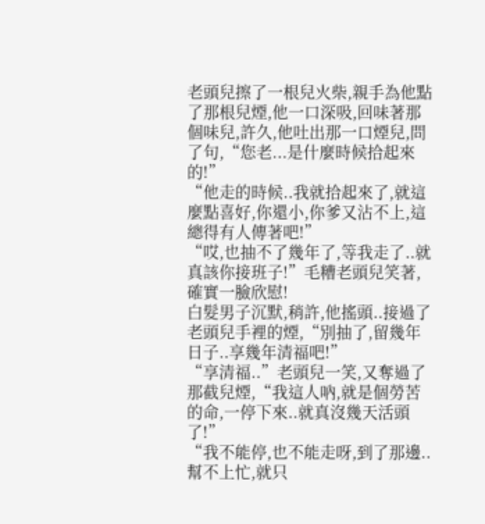老頭兒擦了一根兒火柴,親手為他點了那根兒煙,他一口深吸,回味著那個味兒,許久,他吐出那一口煙兒,問了句,“您老...是什麼時候拾起來的!”
“他走的時候..我就拾起來了,就這麼點喜好,你還小,你爹又沾不上,這總得有人傳著吧!”
“哎,也抽不了幾年了,等我走了..就真該你接班子!”毛糟老頭兒笑著,確實一臉欣慰!
白髮男子沉默,稍許,他搖頭..接過了老頭兒手裡的煙,“別抽了,留幾年日子..享幾年清福吧!”
“享清福..”老頭兒一笑,又奪過了那截兒煙,“我這人吶,就是個勞苦的命,一停下來..就真沒幾天活頭了!”
“我不能停,也不能走呀,到了那邊..幫不上忙,就只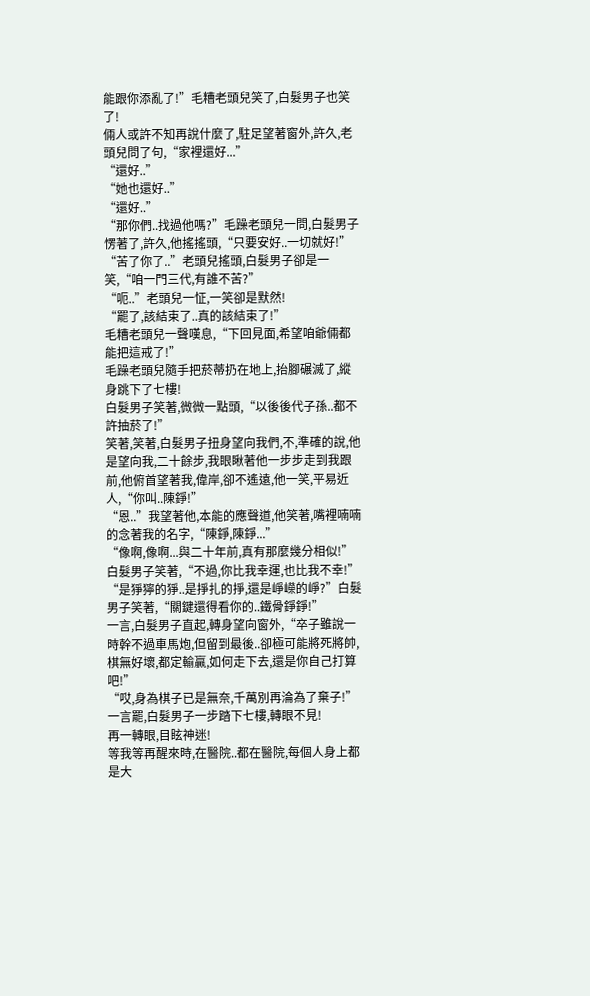能跟你添亂了!”毛糟老頭兒笑了,白髮男子也笑了!
倆人或許不知再說什麼了,駐足望著窗外,許久,老頭兒問了句,“家裡還好...”
“還好..”
“她也還好..”
“還好..”
“那你們..找過他嗎?”毛躁老頭兒一問,白髮男子愣著了,許久,他搖搖頭,“只要安好..一切就好!”
“苦了你了..”老頭兒搖頭,白髮男子卻是一笑,“咱一門三代,有誰不苦?”
“呃..”老頭兒一怔,一笑卻是默然!
“罷了,該結束了..真的該結束了!”
毛糟老頭兒一聲嘆息,“下回見面,希望咱爺倆都能把這戒了!”
毛躁老頭兒隨手把菸蒂扔在地上,抬腳碾滅了,縱身跳下了七樓!
白髮男子笑著,微微一點頭,“以後後代子孫..都不許抽菸了!”
笑著,笑著,白髮男子扭身望向我們,不,準確的說,他是望向我,二十餘步,我眼瞅著他一步步走到我跟前,他俯首望著我,偉岸,卻不遙遠,他一笑,平易近人,“你叫..陳錚!”
“恩..”我望著他,本能的應聲道,他笑著,嘴裡喃喃的念著我的名字,“陳錚,陳錚...”
“像啊,像啊...與二十年前,真有那麼幾分相似!”白髮男子笑著,“不過,你比我幸運,也比我不幸!”
“是猙獰的猙..是掙扎的掙,還是崢嶸的崢?”白髮男子笑著,“關鍵還得看你的..鐵骨錚錚!”
一言,白髮男子直起,轉身望向窗外,“卒子雖說一時幹不過車馬炮,但留到最後..卻極可能將死將帥,棋無好壞,都定輸贏,如何走下去,還是你自己打算吧!”
“哎,身為棋子已是無奈,千萬別再淪為了棄子!”
一言罷,白髮男子一步踏下七樓,轉眼不見!
再一轉眼,目眩神迷!
等我等再醒來時,在醫院..都在醫院,每個人身上都是大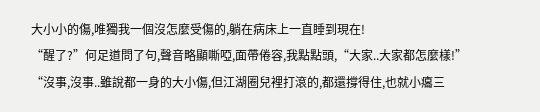大小小的傷,唯獨我一個沒怎麼受傷的,躺在病床上一直睡到現在!
“醒了?”何足道問了句,聲音略顯嘶啞,面帶倦容,我點點頭,“大家..大家都怎麼樣!”
“沒事,沒事..雖說都一身的大小傷,但江湖圈兒裡打滾的,都還撐得住,也就小癟三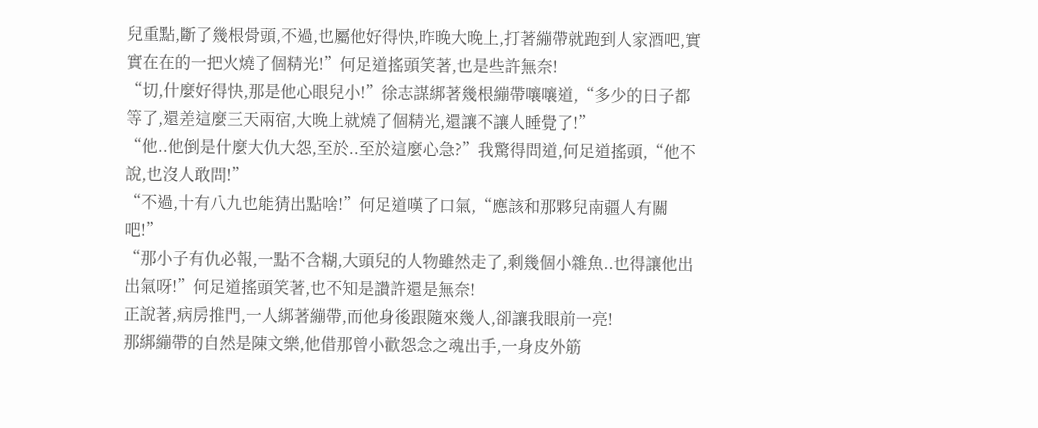兒重點,斷了幾根骨頭,不過,也屬他好得快,昨晚大晚上,打著繃帶就跑到人家酒吧,實實在在的一把火燒了個精光!”何足道搖頭笑著,也是些許無奈!
“切,什麼好得快,那是他心眼兒小!”徐志謀綁著幾根繃帶嚷嚷道,“多少的日子都等了,還差這麼三天兩宿,大晚上就燒了個精光,還讓不讓人睡覺了!”
“他..他倒是什麼大仇大怨,至於..至於這麼心急?”我驚得問道,何足道搖頭,“他不說,也沒人敢問!”
“不過,十有八九也能猜出點啥!”何足道嘆了口氣,“應該和那夥兒南疆人有關吧!”
“那小子有仇必報,一點不含糊,大頭兒的人物雖然走了,剩幾個小雜魚..也得讓他出出氣呀!”何足道搖頭笑著,也不知是讚許還是無奈!
正說著,病房推門,一人綁著繃帶,而他身後跟隨來幾人,卻讓我眼前一亮!
那綁繃帶的自然是陳文樂,他借那曾小歡怨念之魂出手,一身皮外筋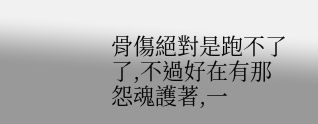骨傷絕對是跑不了了,不過好在有那怨魂護著,一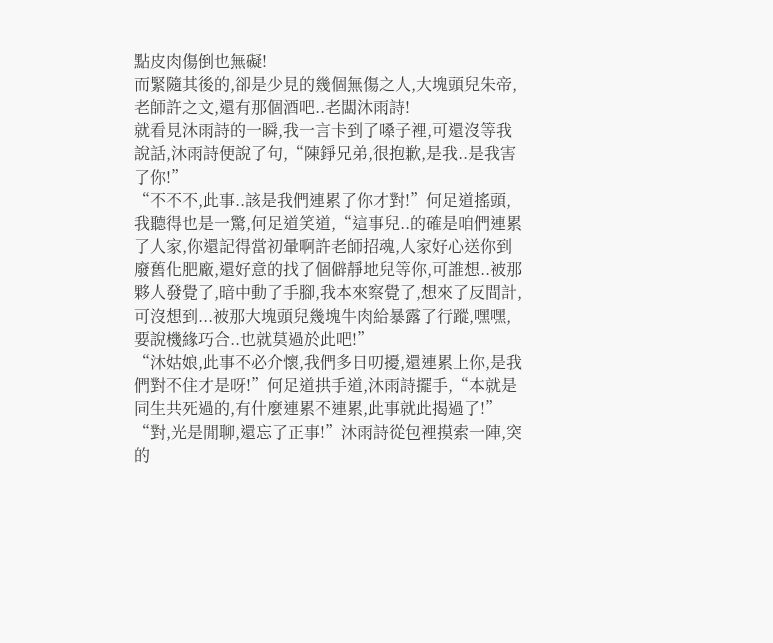點皮肉傷倒也無礙!
而緊隨其後的,卻是少見的幾個無傷之人,大塊頭兒朱帝,老師許之文,還有那個酒吧..老闆沐雨詩!
就看見沐雨詩的一瞬,我一言卡到了嗓子裡,可還沒等我說話,沐雨詩便說了句,“陳錚兄弟,很抱歉,是我..是我害了你!”
“不不不,此事..該是我們連累了你才對!”何足道搖頭,我聽得也是一驚,何足道笑道,“這事兒..的確是咱們連累了人家,你還記得當初暈啊許老師招魂,人家好心送你到廢舊化肥廠,還好意的找了個僻靜地兒等你,可誰想..被那夥人發覺了,暗中動了手腳,我本來察覺了,想來了反間計,可沒想到...被那大塊頭兒幾塊牛肉給暴露了行蹤,嘿嘿,要說機緣巧合..也就莫過於此吧!”
“沐姑娘,此事不必介懷,我們多日叨擾,還連累上你,是我們對不住才是呀!”何足道拱手道,沐雨詩擺手,“本就是同生共死過的,有什麼連累不連累,此事就此揭過了!”
“對,光是閒聊,還忘了正事!”沐雨詩從包裡摸索一陣,突的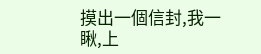摸出一個信封,我一瞅,上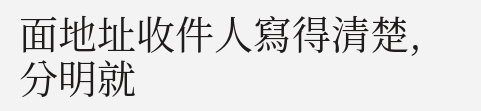面地址收件人寫得清楚,分明就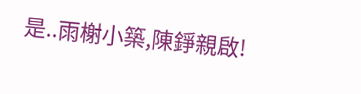是..雨榭小築,陳錚親啟!